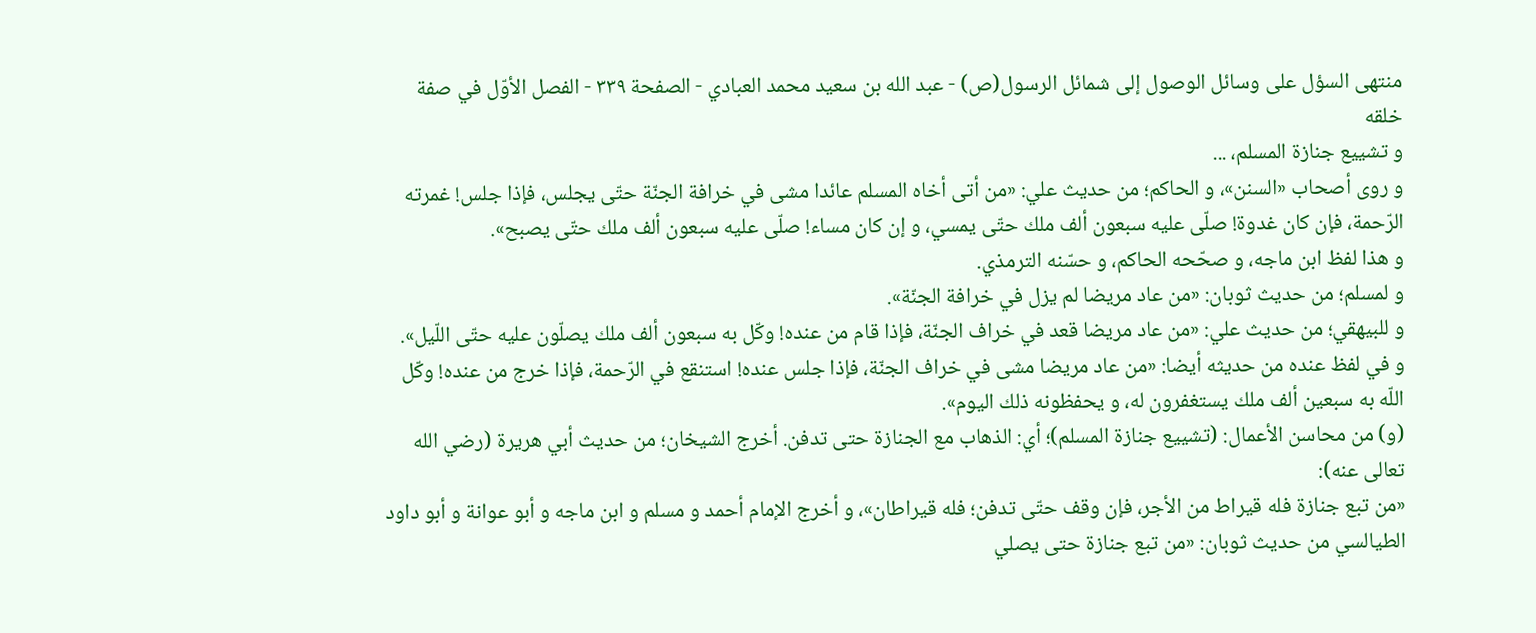منتهى السؤل على وسائل الوصول إلى شمائل الرسول(ص) - عبد الله بن سعيد محمد العبادي - الصفحة ٣٣٩ - الفصل الأوّل في صفة خلقه
و تشييع جنازة المسلم، ...
و روى أصحاب «السنن»، و الحاكم؛ من حديث علي: «من أتى أخاه المسلم عائدا مشى في خرافة الجنّة حتّى يجلس، فإذا جلس! غمرته الرّحمة، فإن كان غدوة! صلّى عليه سبعون ألف ملك حتّى يمسي، و إن كان مساء! صلّى عليه سبعون ألف ملك حتّى يصبح».
و هذا لفظ ابن ماجه، و صحّحه الحاكم، و حسّنه الترمذي.
و لمسلم؛ من حديث ثوبان: «من عاد مريضا لم يزل في خرافة الجنّة».
و للبيهقي؛ من حديث علي: «من عاد مريضا قعد في خراف الجنّة، فإذا قام من عنده! وكّل به سبعون ألف ملك يصلّون عليه حتّى اللّيل».
و في لفظ عنده من حديثه أيضا: «من عاد مريضا مشى في خراف الجنّة، فإذا جلس عنده! استنقع في الرّحمة، فإذا خرج من عنده! وكّل اللّه به سبعين ألف ملك يستغفرون له، و يحفظونه ذلك اليوم».
(و) من محاسن الأعمال: (تشييع جنازة المسلم)؛ أي: الذهاب مع الجنازة حتى تدفن. أخرج الشيخان؛ من حديث أبي هريرة (رضي الله تعالى عنه):
«من تبع جنازة فله قيراط من الأجر، فإن وقف حتّى تدفن؛ فله قيراطان»، و أخرج الإمام أحمد و مسلم و ابن ماجه و أبو عوانة و أبو داود الطيالسي من حديث ثوبان: «من تبع جنازة حتى يصلي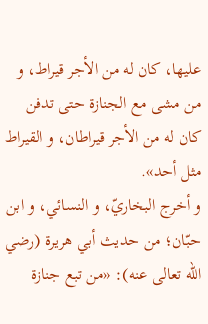عليها، كان له من الأجر قيراط، و من مشى مع الجنازة حتى تدفن كان له من الأجر قيراطان، و القيراط مثل أحد».
و أخرج البخاريّ، و النسائي، و ابن حبّان؛ من حديث أبي هريرة (رضي الله تعالى عنه): «من تبع جنازة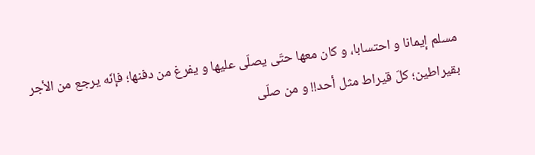مسلم إيمانا و احتسابا، و كان معها حتّى يصلّى عليها و يفرغ من دفنها؛ فإنّه يرجع من الأجر بقيراطين؛ كلّ قيراط مثل أحد!! و من صلّى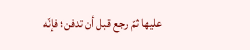عليها ثمّ رجع قبل أن تدفن؛ فإنّه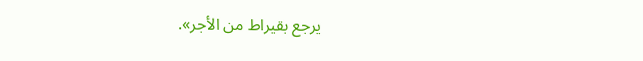يرجع بقيراط من الأجر».